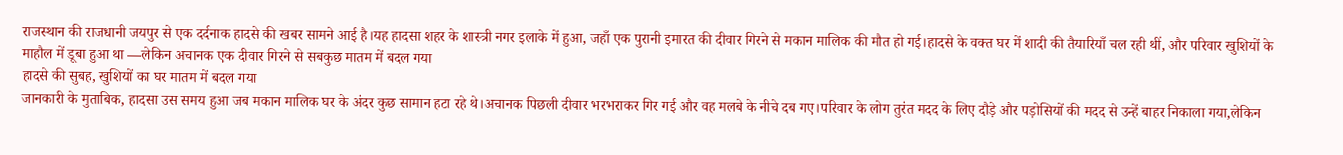राजस्थान की राजधानी जयपुर से एक दर्दनाक हादसे की खबर सामने आई है।यह हादसा शहर के शास्त्री नगर इलाके में हुआ, जहाँ एक पुरानी इमारत की दीवार गिरने से मकान मालिक की मौत हो गई।हादसे के वक्त घर में शादी की तैयारियाँ चल रही थीं, और परिवार खुशियों के माहौल में डूबा हुआ था —लेकिन अचानक एक दीवार गिरने से सबकुछ मातम में बदल गया
हादसे की सुबह, खुशियों का घर मातम में बदल गया
जानकारी के मुताबिक, हादसा उस समय हुआ जब मकान मालिक घर के अंदर कुछ सामान हटा रहे थे।अचानक पिछली दीवार भरभराकर गिर गई और वह मलबे के नीचे दब गए।परिवार के लोग तुरंत मदद के लिए दौड़े और पड़ोसियों की मदद से उन्हें बाहर निकाला गया,लेकिन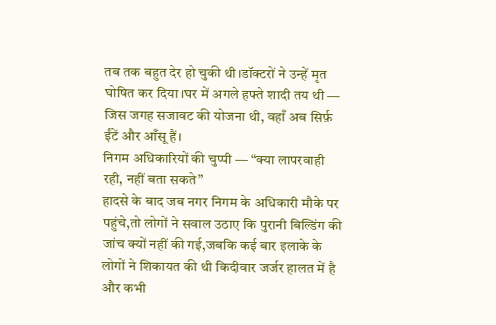तब तक बहुत देर हो चुकी थी।डॉक्टरों ने उन्हें मृत घोषित कर दिया।घर में अगले हफ्ते शादी तय थी — जिस जगह सजावट की योजना थी, वहाँ अब सिर्फ़ ईंटें और आँसू हैं।
निगम अधिकारियों की चुप्पी — “क्या लापरवाही रही, नहीं बता सकते”
हादसे के बाद जब नगर निगम के अधिकारी मौके पर पहुंचे,तो लोगों ने सवाल उठाए कि पुरानी बिल्डिंग की जांच क्यों नहीं की गई,जबकि कई बार इलाके के लोगों ने शिकायत की थी किदीवार जर्जर हालत में है और कभी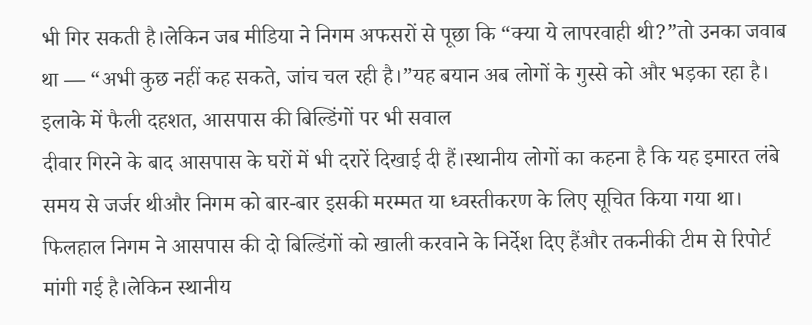भी गिर सकती है।लेकिन जब मीडिया ने निगम अफसरों से पूछा कि “क्या ये लापरवाही थी?”तो उनका जवाब था — “अभी कुछ नहीं कह सकते, जांच चल रही है।”यह बयान अब लोगों के गुस्से को और भड़का रहा है।
इलाके में फैली दहशत, आसपास की बिल्डिंगों पर भी सवाल
दीवार गिरने के बाद आसपास के घरों में भी दरारें दिखाई दी हैं।स्थानीय लोगों का कहना है कि यह इमारत लंबे समय से जर्जर थीऔर निगम को बार-बार इसकी मरम्मत या ध्वस्तीकरण के लिए सूचित किया गया था।
फिलहाल निगम ने आसपास की दो बिल्डिंगों को खाली करवाने के निर्देश दिए हैंऔर तकनीकी टीम से रिपोर्ट मांगी गई है।लेकिन स्थानीय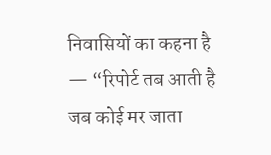निवासियों का कहना है — “रिपोर्ट तब आती है जब कोई मर जाता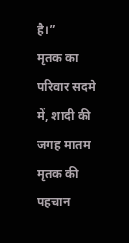है।”
मृतक का परिवार सदमे में, शादी की जगह मातम
मृतक की पहचान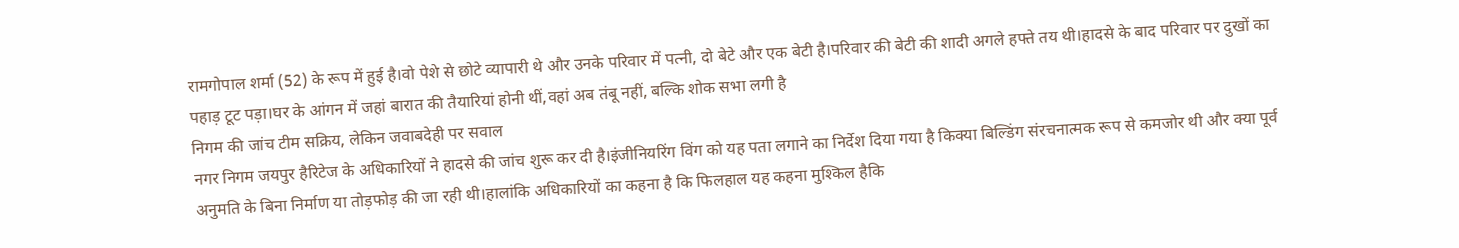रामगोपाल शर्मा (52) के रूप में हुई है।वो पेशे से छोटे व्यापारी थे और उनके परिवार में पत्नी, दो बेटे और एक बेटी है।परिवार की बेटी की शादी अगले हफ्ते तय थी।हादसे के बाद परिवार पर दुखों का पहाड़ टूट पड़ा।घर के आंगन में जहां बारात की तैयारियां होनी थीं,वहां अब तंबू नहीं, बल्कि शोक सभा लगी है
निगम की जांच टीम सक्रिय, लेकिन जवाबदेही पर सवाल
नगर निगम जयपुर हैरिटेज के अधिकारियों ने हादसे की जांच शुरू कर दी है।इंजीनियरिंग विंग को यह पता लगाने का निर्देश दिया गया है किक्या बिल्डिंग संरचनात्मक रूप से कमजोर थी और क्या पूर्व अनुमति के बिना निर्माण या तोड़फोड़ की जा रही थी।हालांकि अधिकारियों का कहना है कि फिलहाल यह कहना मुश्किल हैकि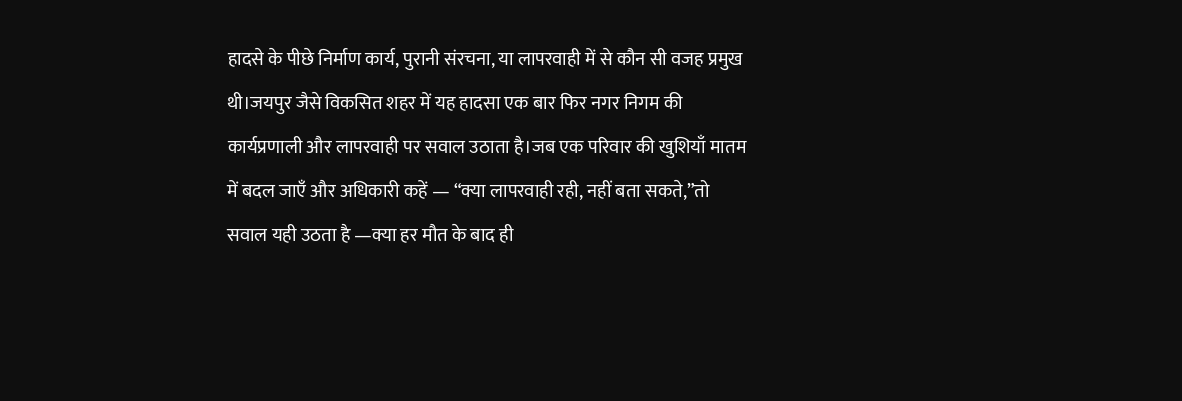हादसे के पीछे निर्माण कार्य, पुरानी संरचना, या लापरवाही में से कौन सी वजह प्रमुख थी।जयपुर जैसे विकसित शहर में यह हादसा एक बार फिर नगर निगम की कार्यप्रणाली और लापरवाही पर सवाल उठाता है।जब एक परिवार की खुशियाँ मातम में बदल जाएँ और अधिकारी कहें — “क्या लापरवाही रही, नहीं बता सकते,”तो सवाल यही उठता है —क्या हर मौत के बाद ही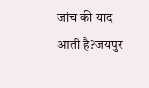जांच की याद आती है?जयपुर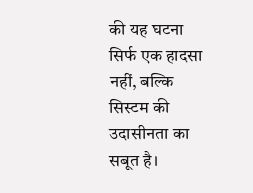की यह घटना सिर्फ एक हादसा नहीं, बल्कि सिस्टम की उदासीनता का सबूत है।